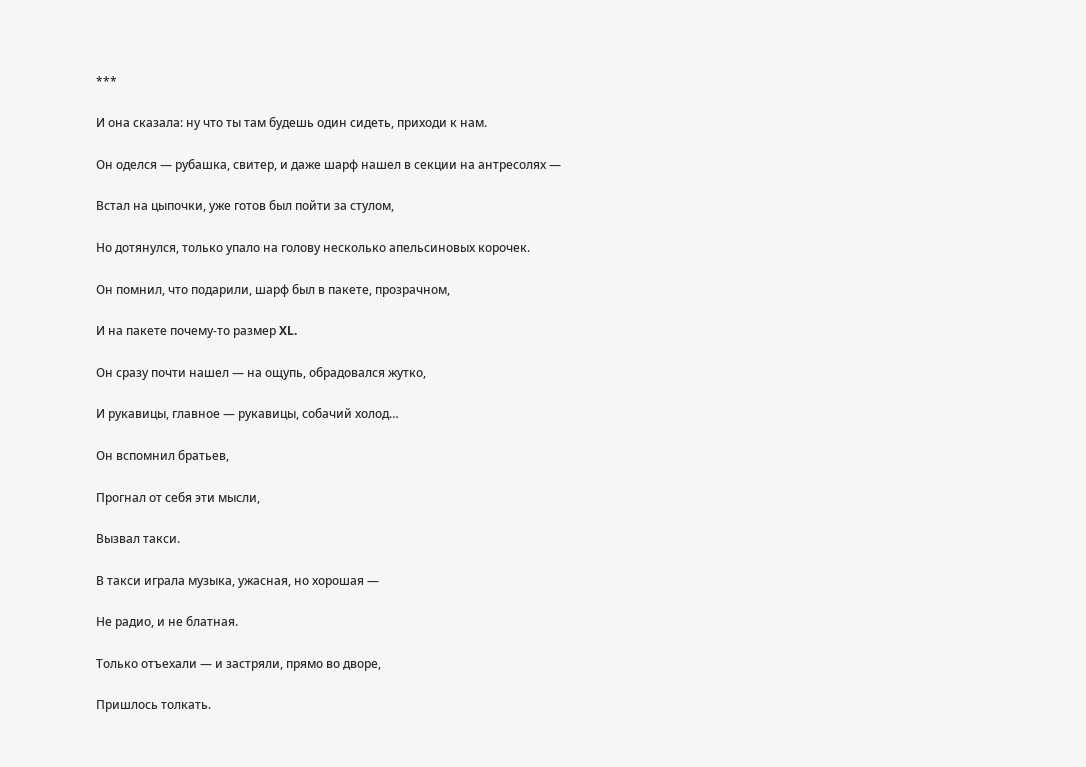***

И она сказала: ну что ты там будешь один сидеть, приходи к нам.

Он оделся — рубашка, свитер, и даже шарф нашел в секции на антресолях —

Встал на цыпочки, уже готов был пойти за стулом,

Но дотянулся, только упало на голову несколько апельсиновых корочек.

Он помнил, что подарили, шарф был в пакете, прозрачном,

И на пакете почему-то размер XL.

Он сразу почти нашел — на ощупь, обрадовался жутко,

И рукавицы, главное — рукавицы, собачий холод…

Он вспомнил братьев,

Прогнал от себя эти мысли,

Вызвал такси.

В такси играла музыка, ужасная, но хорошая —

Не радио, и не блатная.

Только отъехали — и застряли, прямо во дворе,

Пришлось толкать.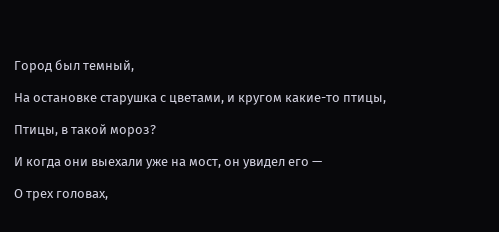Город был темный,

На остановке старушка с цветами, и кругом какие-то птицы,

Птицы, в такой мороз?

И когда они выехали уже на мост, он увидел его —

О трех головах,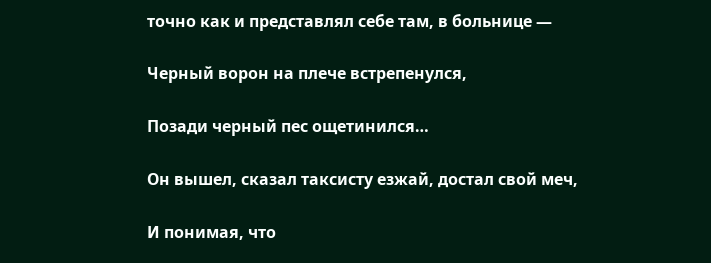точно как и представлял себе там, в больнице —

Черный ворон на плече встрепенулся,

Позади черный пес ощетинился…

Он вышел, сказал таксисту езжай, достал свой меч,

И понимая, что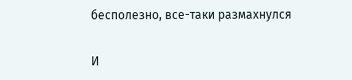бесполезно, все-таки размахнулся

И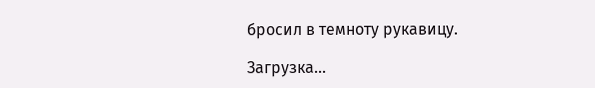бросил в темноту рукавицу.

Загрузка...